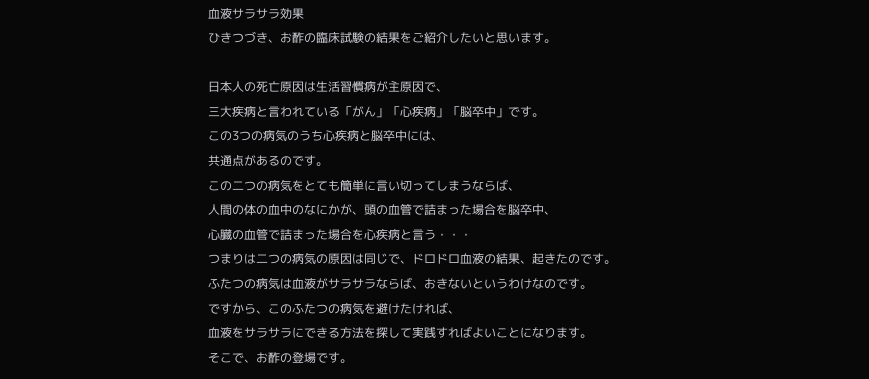血液サラサラ効果
ひきつづき、お酢の臨床試験の結果をご紹介したいと思います。

日本人の死亡原因は生活習慣病が主原因で、
三大疾病と言われている「がん」「心疾病」「脳卒中」です。
この3つの病気のうち心疾病と脳卒中には、
共通点があるのです。
この二つの病気をとても簡単に言い切ってしまうならば、
人間の体の血中のなにかが、頭の血管で詰まった場合を脳卒中、
心臓の血管で詰まった場合を心疾病と言う・・・
つまりは二つの病気の原因は同じで、ドロドロ血液の結果、起きたのです。
ふたつの病気は血液がサラサラならば、おきないというわけなのです。
ですから、このふたつの病気を避けたければ、
血液をサラサラにできる方法を探して実践すればよいことになります。
そこで、お酢の登場です。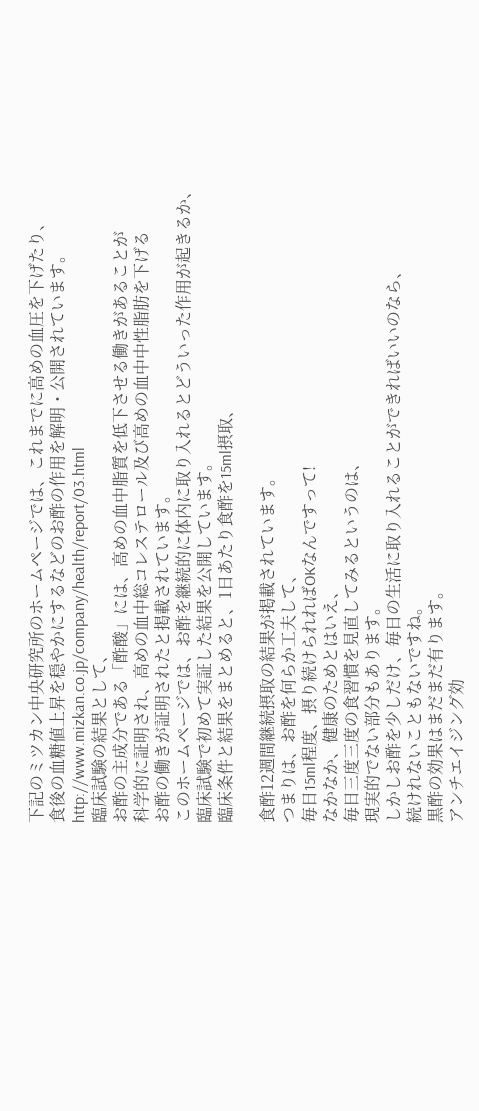下記のミツカン中央研究所のホームページでは、これまでに高めの血圧を下げたり、
食後の血糖値上昇を穏やかにするなどのお酢の作用を解明・公開されています。
http://www.mizkan.co.jp/company/health/report/03.html
臨床試験の結果として、
お酢の主成分である「酢酸」には、高めの血中脂質を低下させる働きがあることが
科学的に証明され、高めの血中総コレステロール及び高めの血中中性脂肪を下げる
お酢の働きが証明されたと掲載されています。
このホームページでは、お酢を継続的に体内に取り入れるとどういった作用が起きるか、
臨床試験で初めて実証した結果を公開しています。
臨床条件と結果をまとめると、1日あたり食酢を15ml摂取、

食酢12週間継続摂取の結果が掲載されています。
つまりは、お酢を何らか工夫して、
毎日15ml程度、摂り続けられればOKなんですって!
なかなか、健康のためとはいえ、
毎日三度三度の食習慣を見直してみるというのは、
現実的でない部分もあります。
しかしお酢を少しだけ、毎日の生活に取り入れることができればいいのなら、
続けれないこともないですね。
黒酢の効果はまだまだ有ります。
アンチエイジング効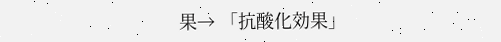果→ 「抗酸化効果」